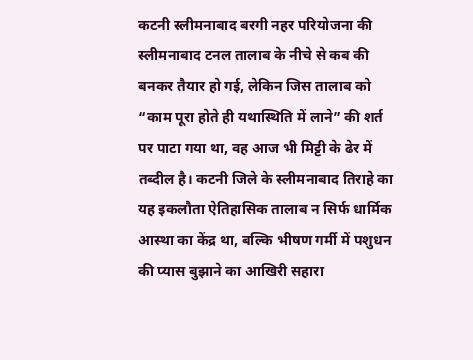कटनी स्लीमनाबाद बरगी नहर परियोजना की स्लीमनाबाद टनल तालाब के नीचे से कब की बनकर तैयार हो गई, लेकिन जिस तालाब को “काम पूरा होते ही यथास्थिति में लाने” की शर्त पर पाटा गया था, वह आज भी मिट्टी के ढेर में तब्दील है। कटनी जिले के स्लीमनाबाद तिराहे का यह इकलौता ऐतिहासिक तालाब न सिर्फ धार्मिक आस्था का केंद्र था, बल्कि भीषण गर्मी में पशुधन की प्यास बुझाने का आखिरी सहारा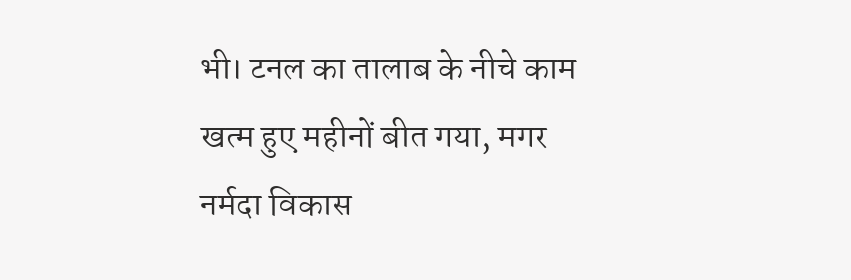भी। टनल का तालाब के नीचे काम खत्म हुए महीनों बीत गया, मगर नर्मदा विकास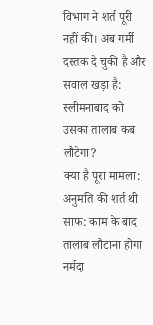विभाग ने शर्त पूरी नहीं की। अब गर्मी दस्तक दे चुकी है और सवाल खड़ा है: स्लीमनाबाद को उसका तालाब कब लौटेगा?
क्या है पूरा मामला:
अनुमति की शर्त थी साफ: काम के बाद तालाब लौटाना होगा
नर्मदा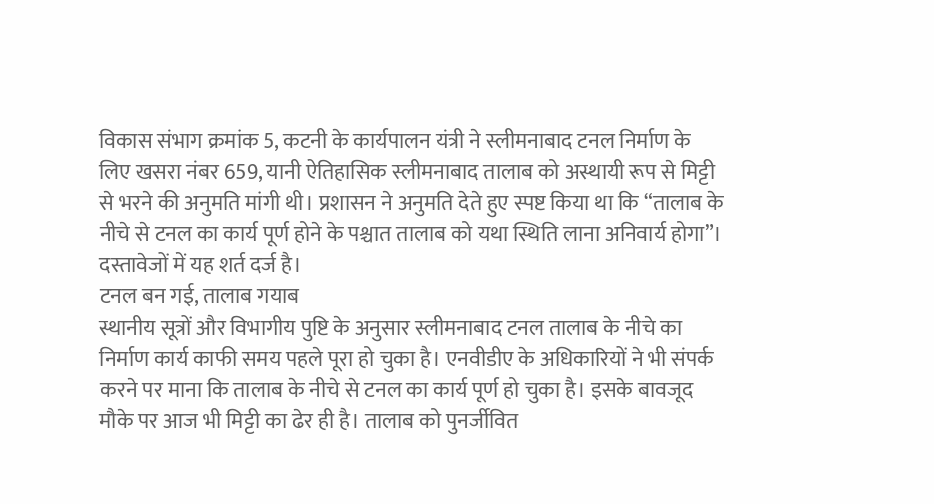विकास संभाग क्रमांक 5, कटनी के कार्यपालन यंत्री ने स्लीमनाबाद टनल निर्माण के लिए खसरा नंबर 659, यानी ऐतिहासिक स्लीमनाबाद तालाब को अस्थायी रूप से मिट्टी से भरने की अनुमति मांगी थी। प्रशासन ने अनुमति देते हुए स्पष्ट किया था कि “तालाब के नीचे से टनल का कार्य पूर्ण होने के पश्चात तालाब को यथा स्थिति लाना अनिवार्य होगा”। दस्तावेजों में यह शर्त दर्ज है।
टनल बन गई, तालाब गयाब
स्थानीय सूत्रों और विभागीय पुष्टि के अनुसार स्लीमनाबाद टनल तालाब के नीचे का निर्माण कार्य काफी समय पहले पूरा हो चुका है। एनवीडीए के अधिकारियों ने भी संपर्क करने पर माना कि तालाब के नीचे से टनल का कार्य पूर्ण हो चुका है। इसके बावजूद मौके पर आज भी मिट्टी का ढेर ही है। तालाब को पुनर्जीवित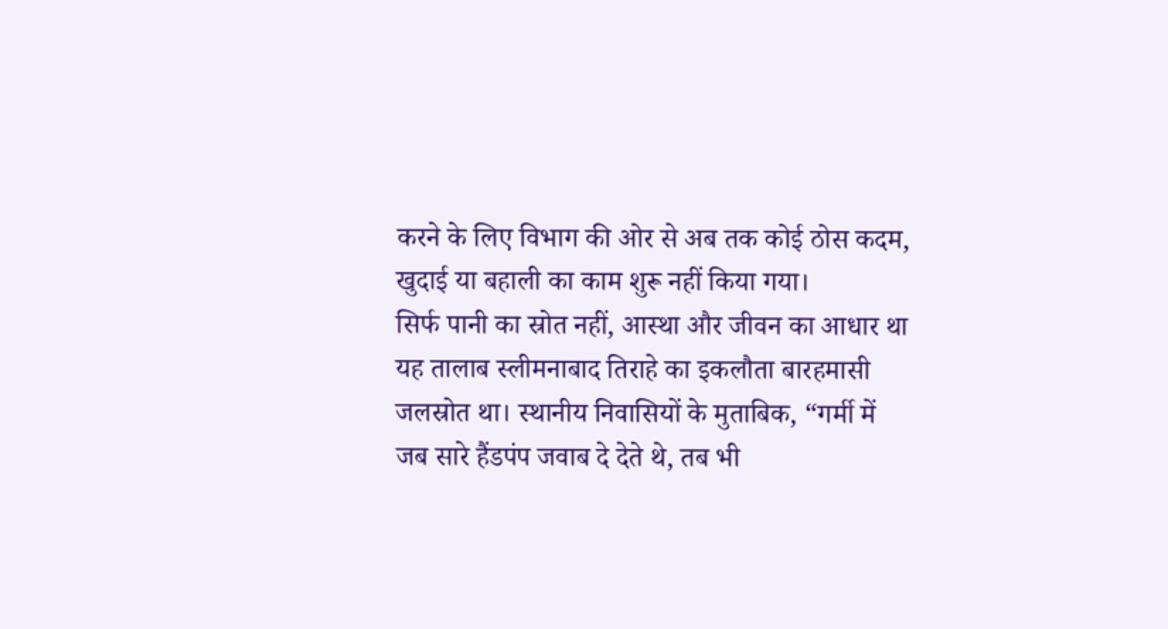करने के लिए विभाग की ओर से अब तक कोई ठोस कदम, खुदाई या बहाली का काम शुरू नहीं किया गया।
सिर्फ पानी का स्रोत नहीं, आस्था और जीवन का आधार था
यह तालाब स्लीमनाबाद तिराहे का इकलौता बारहमासी जलस्रोत था। स्थानीय निवासियों के मुताबिक, “गर्मी में जब सारे हैंडपंप जवाब दे देते थे, तब भी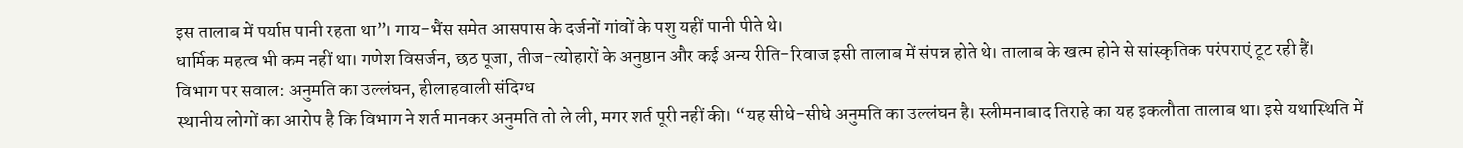इस तालाब में पर्याप्त पानी रहता था”। गाय-भैंस समेत आसपास के दर्जनों गांवों के पशु यहीं पानी पीते थे।
धार्मिक महत्व भी कम नहीं था। गणेश विसर्जन, छठ पूजा, तीज-त्योहारों के अनुष्ठान और कई अन्य रीति-रिवाज इसी तालाब में संपन्न होते थे। तालाब के खत्म होने से सांस्कृतिक परंपराएं टूट रही हैं।
विभाग पर सवाल: अनुमति का उल्लंघन, हीलाहवाली संदिग्ध
स्थानीय लोगों का आरोप है कि विभाग ने शर्त मानकर अनुमति तो ले ली, मगर शर्त पूरी नहीं की। “यह सीधे-सीधे अनुमति का उल्लंघन है। स्लीमनाबाद तिराहे का यह इकलौता तालाब था। इसे यथास्थिति में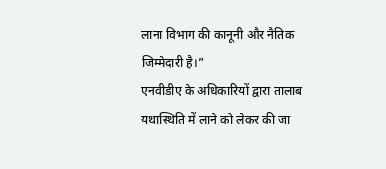लाना विभाग की कानूनी और नैतिक जिम्मेदारी है।”
एनवीडीए के अधिकारियों द्वारा तालाब यथास्थिति में लाने को लेकर की जा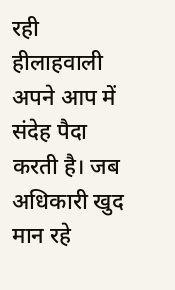रही हीलाहवाली अपने आप में संदेह पैदा करती है। जब अधिकारी खुद मान रहे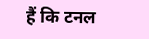हैं कि टनल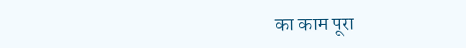का काम पूरा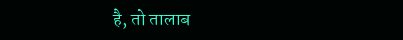है, तो तालाब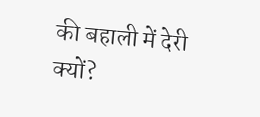की बहाली में देरी क्यों?